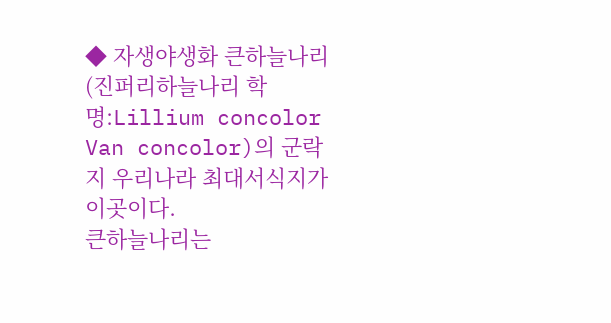◆ 자생야생화 큰하늘나리(진퍼리하늘나리 학명:Lillium concolor Van concolor)의 군락지 우리나라 최대서식지가 이곳이다.
큰하늘나리는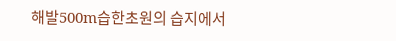해발500m습한초원의 습지에서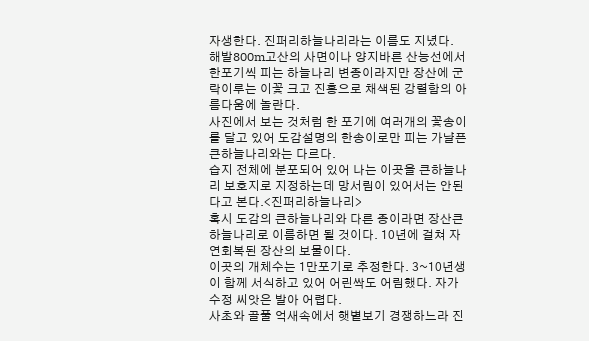자생한다. 진퍼리하늘나리라는 이름도 지녔다. 해발800m고산의 사면이나 양지바른 산능선에서 한포기씩 피는 하늘나리 변종이라지만 장산에 군락이루는 이꽃 크고 진홍으로 채색된 강렬함의 아름다움에 놀란다.
사진에서 보는 것처럼 한 포기에 여러개의 꽃송이를 달고 있어 도감설명의 한송이로만 피는 가냘픈 큰하늘나리와는 다르다.
습지 전체에 분포되어 있어 나는 이곳을 큰하늘나리 보호지로 지정하는데 망서림이 있어서는 안된다고 본다.<진퍼리하늘나리>
혹시 도감의 큰하늘나리와 다른 종이라면 장산큰하늘나리로 이름하면 될 것이다. 10년에 걸쳐 자연회복된 장산의 보물이다.
이곳의 개체수는 1만포기로 추정한다. 3~10년생이 함께 서식하고 있어 어린싹도 어림했다. 자가수정 씨앗은 발아 어렵다.
사초와 골풀 억새속에서 햇볕보기 경쟁하느라 진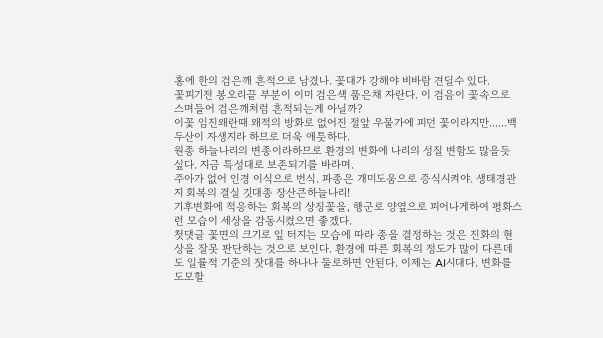홍에 한의 검은깨 흔적으로 남겼나. 꽃대가 강해야 비바람 견딜수 있다.
꽃피기전 봉오리끝 부분이 이미 검은색 품은채 자란다. 이 검음이 꽃속으로 스며들어 검은깨처럼 흔적되는게 아닐까?
이꽃 임진왜란때 왜적의 방화로 없어진 절앞 우물가에 피던 꽃이라지만......백두산이 자생지라 하므로 더욱 애틋하다.
원종 하늘나리의 변종이라하므로 환경의 변화에 나리의 성질 변함도 많을듯 싶다. 지금 특성대로 보존되기를 바라며.
주아가 없어 인경 이식으로 번식. 파종은 개미도움으로 증식시켜야. 생태경관지 회복의 결실 깃대종 장산큰하늘나리!
기후변화에 적응하는 회복의 상징꽃을, 행군로 양옆으로 피어나게하여 평화스런 모습이 세상을 감동시켰으면 좋겠다.
첫댓글 꽃면의 크기로 잎 터지는 모습에 따라 종을 결정하는 것은 진화의 현상을 잘못 판단하는 것으로 보인다. 환경에 따른 회복의 정도가 많이 다른데도 일률적 기준의 잣대를 하나나 둘로하면 안된다. 이제는 AI시대다. 변화를 도모할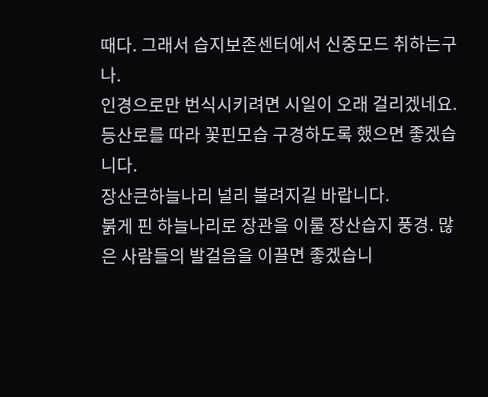때다. 그래서 습지보존센터에서 신중모드 취하는구나.
인경으로만 번식시키려면 시일이 오래 걸리겠네요. 등산로를 따라 꽃핀모습 구경하도록 했으면 좋겠습니다.
장산큰하늘나리 널리 불려지길 바랍니다.
붉게 핀 하늘나리로 장관을 이룰 장산습지 풍경. 많은 사람들의 발걸음을 이끌면 좋겠습니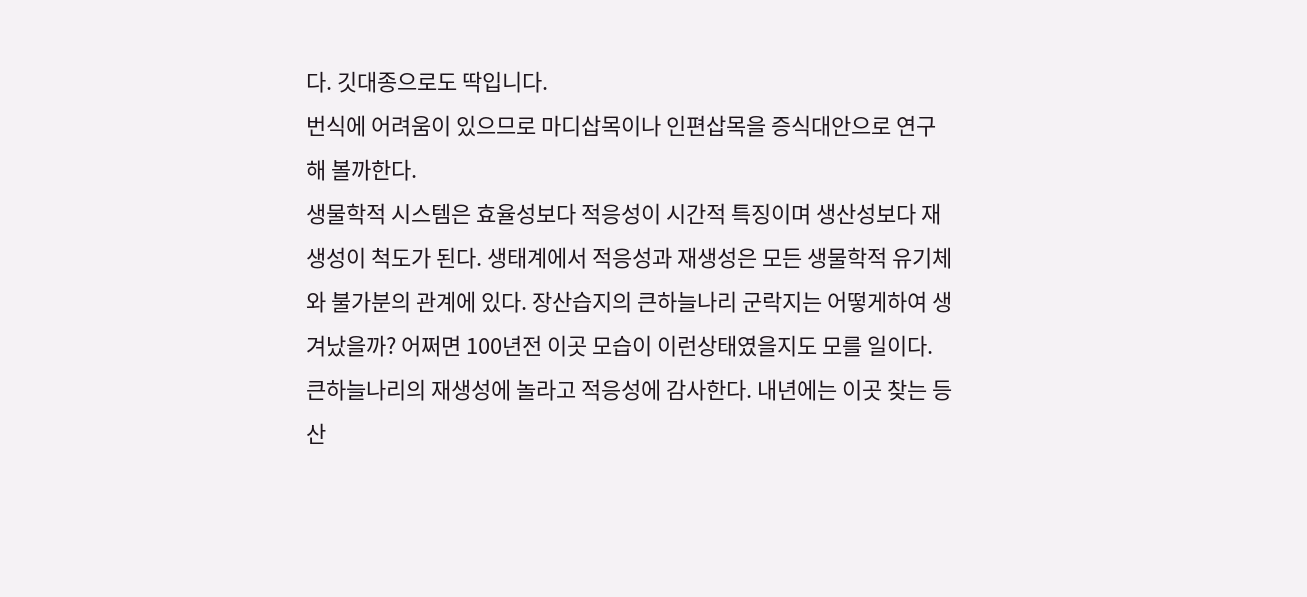다. 깃대종으로도 딱입니다.
번식에 어려움이 있으므로 마디삽목이나 인편삽목을 증식대안으로 연구해 볼까한다.
생물학적 시스템은 효율성보다 적응성이 시간적 특징이며 생산성보다 재생성이 척도가 된다. 생태계에서 적응성과 재생성은 모든 생물학적 유기체와 불가분의 관계에 있다. 장산습지의 큰하늘나리 군락지는 어떻게하여 생겨났을까? 어쩌면 100년전 이곳 모습이 이런상태였을지도 모를 일이다. 큰하늘나리의 재생성에 놀라고 적응성에 감사한다. 내년에는 이곳 찾는 등산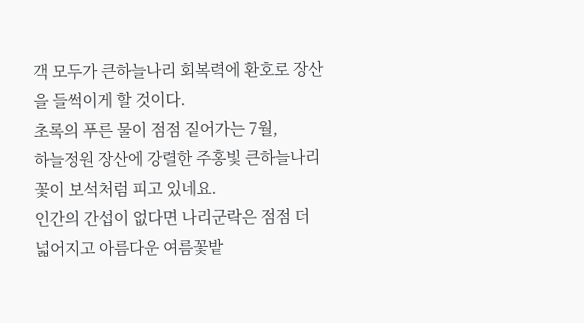객 모두가 큰하늘나리 회복력에 환호로 장산을 들썩이게 할 것이다.
초록의 푸른 물이 점점 짙어가는 7월,
하늘정원 장산에 강렬한 주홍빛 큰하늘나리 꽃이 보석처럼 피고 있네요.
인간의 간섭이 없다면 나리군락은 점점 더 넓어지고 아름다운 여름꽃밭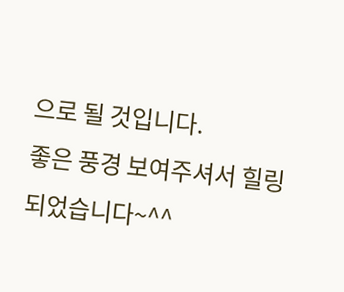으로 될 것입니다.
좋은 풍경 보여주셔서 힐링되었습니다~^^